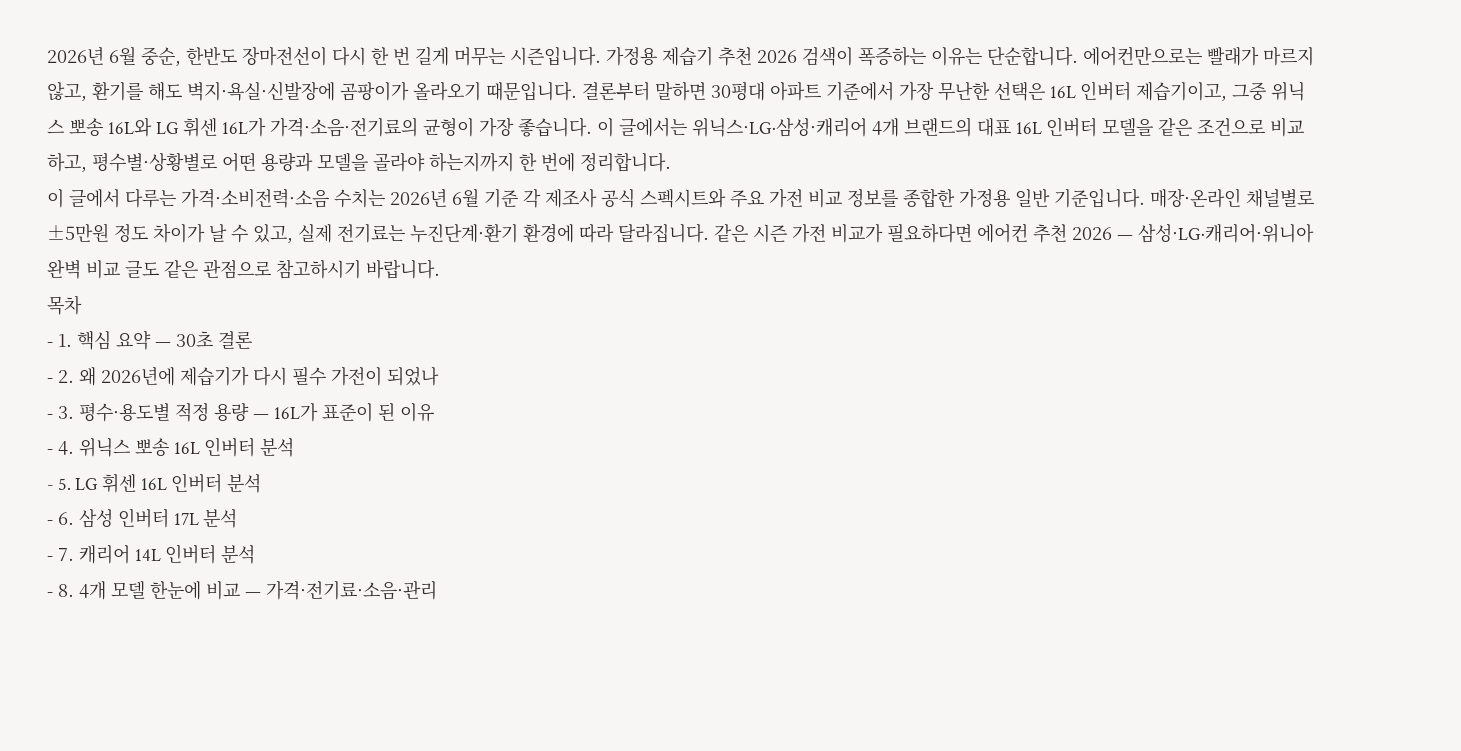2026년 6월 중순, 한반도 장마전선이 다시 한 번 길게 머무는 시즌입니다. 가정용 제습기 추천 2026 검색이 폭증하는 이유는 단순합니다. 에어컨만으로는 빨래가 마르지 않고, 환기를 해도 벽지·욕실·신발장에 곰팡이가 올라오기 때문입니다. 결론부터 말하면 30평대 아파트 기준에서 가장 무난한 선택은 16L 인버터 제습기이고, 그중 위닉스 뽀송 16L와 LG 휘센 16L가 가격·소음·전기료의 균형이 가장 좋습니다. 이 글에서는 위닉스·LG·삼성·캐리어 4개 브랜드의 대표 16L 인버터 모델을 같은 조건으로 비교하고, 평수별·상황별로 어떤 용량과 모델을 골라야 하는지까지 한 번에 정리합니다.
이 글에서 다루는 가격·소비전력·소음 수치는 2026년 6월 기준 각 제조사 공식 스펙시트와 주요 가전 비교 정보를 종합한 가정용 일반 기준입니다. 매장·온라인 채널별로 ±5만원 정도 차이가 날 수 있고, 실제 전기료는 누진단계·환기 환경에 따라 달라집니다. 같은 시즌 가전 비교가 필요하다면 에어컨 추천 2026 — 삼성·LG·캐리어·위니아 완벽 비교 글도 같은 관점으로 참고하시기 바랍니다.
목차
- 1. 핵심 요약 — 30초 결론
- 2. 왜 2026년에 제습기가 다시 필수 가전이 되었나
- 3. 평수·용도별 적정 용량 — 16L가 표준이 된 이유
- 4. 위닉스 뽀송 16L 인버터 분석
- 5. LG 휘센 16L 인버터 분석
- 6. 삼성 인버터 17L 분석
- 7. 캐리어 14L 인버터 분석
- 8. 4개 모델 한눈에 비교 — 가격·전기료·소음·관리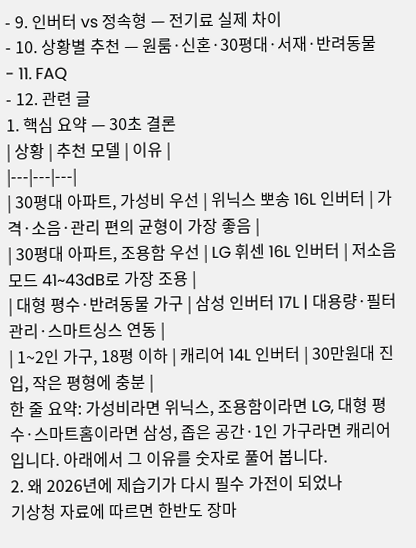- 9. 인버터 vs 정속형 — 전기료 실제 차이
- 10. 상황별 추천 — 원룸·신혼·30평대·서재·반려동물
- 11. FAQ
- 12. 관련 글
1. 핵심 요약 — 30초 결론
| 상황 | 추천 모델 | 이유 |
|---|---|---|
| 30평대 아파트, 가성비 우선 | 위닉스 뽀송 16L 인버터 | 가격·소음·관리 편의 균형이 가장 좋음 |
| 30평대 아파트, 조용함 우선 | LG 휘센 16L 인버터 | 저소음 모드 41~43dB로 가장 조용 |
| 대형 평수·반려동물 가구 | 삼성 인버터 17L | 대용량·필터 관리·스마트싱스 연동 |
| 1~2인 가구, 18평 이하 | 캐리어 14L 인버터 | 30만원대 진입, 작은 평형에 충분 |
한 줄 요약: 가성비라면 위닉스, 조용함이라면 LG, 대형 평수·스마트홈이라면 삼성, 좁은 공간·1인 가구라면 캐리어입니다. 아래에서 그 이유를 숫자로 풀어 봅니다.
2. 왜 2026년에 제습기가 다시 필수 가전이 되었나
기상청 자료에 따르면 한반도 장마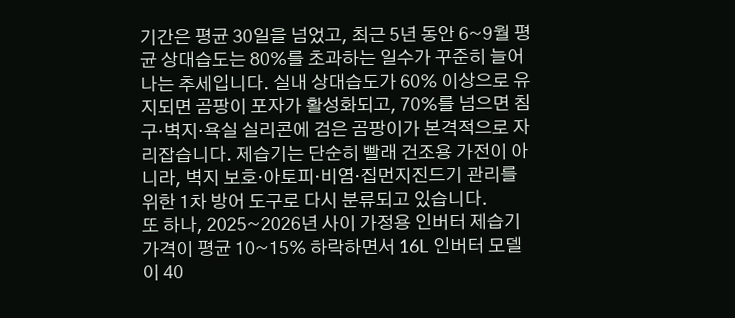기간은 평균 30일을 넘었고, 최근 5년 동안 6~9월 평균 상대습도는 80%를 초과하는 일수가 꾸준히 늘어나는 추세입니다. 실내 상대습도가 60% 이상으로 유지되면 곰팡이 포자가 활성화되고, 70%를 넘으면 침구·벽지·욕실 실리콘에 검은 곰팡이가 본격적으로 자리잡습니다. 제습기는 단순히 빨래 건조용 가전이 아니라, 벽지 보호·아토피·비염·집먼지진드기 관리를 위한 1차 방어 도구로 다시 분류되고 있습니다.
또 하나, 2025~2026년 사이 가정용 인버터 제습기 가격이 평균 10~15% 하락하면서 16L 인버터 모델이 40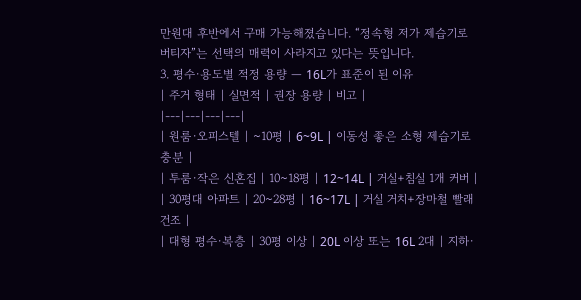만원대 후반에서 구매 가능해졌습니다. “정속형 저가 제습기로 버티자”는 선택의 매력이 사라지고 있다는 뜻입니다.
3. 평수·용도별 적정 용량 — 16L가 표준이 된 이유
| 주거 형태 | 실면적 | 권장 용량 | 비고 |
|---|---|---|---|
| 원룸·오피스텔 | ~10평 | 6~9L | 이동성 좋은 소형 제습기로 충분 |
| 투룸·작은 신혼집 | 10~18평 | 12~14L | 거실+침실 1개 커버 |
| 30평대 아파트 | 20~28평 | 16~17L | 거실 거치+장마철 빨래 건조 |
| 대형 평수·복층 | 30평 이상 | 20L 이상 또는 16L 2대 | 지하·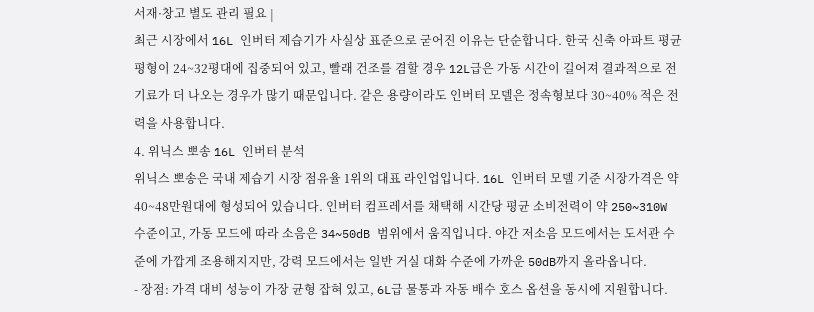서재·창고 별도 관리 필요 |
최근 시장에서 16L 인버터 제습기가 사실상 표준으로 굳어진 이유는 단순합니다. 한국 신축 아파트 평균 평형이 24~32평대에 집중되어 있고, 빨래 건조를 겸할 경우 12L급은 가동 시간이 길어져 결과적으로 전기료가 더 나오는 경우가 많기 때문입니다. 같은 용량이라도 인버터 모델은 정속형보다 30~40% 적은 전력을 사용합니다.
4. 위닉스 뽀송 16L 인버터 분석
위닉스 뽀송은 국내 제습기 시장 점유율 1위의 대표 라인업입니다. 16L 인버터 모델 기준 시장가격은 약 40~48만원대에 형성되어 있습니다. 인버터 컴프레서를 채택해 시간당 평균 소비전력이 약 250~310W 수준이고, 가동 모드에 따라 소음은 34~50dB 범위에서 움직입니다. 야간 저소음 모드에서는 도서관 수준에 가깝게 조용해지지만, 강력 모드에서는 일반 거실 대화 수준에 가까운 50dB까지 올라옵니다.
- 장점: 가격 대비 성능이 가장 균형 잡혀 있고, 6L급 물통과 자동 배수 호스 옵션을 동시에 지원합니다.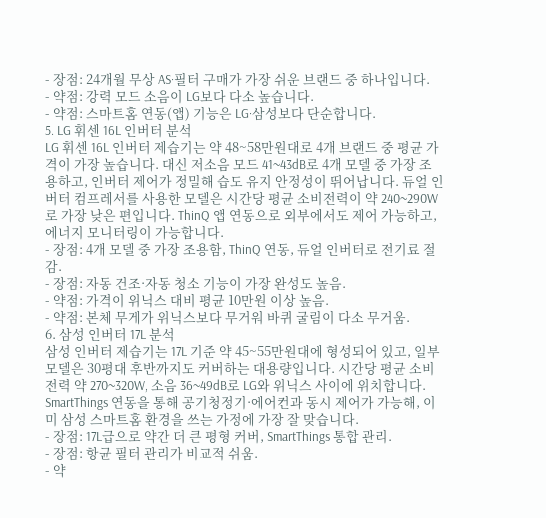- 장점: 24개월 무상 AS·필터 구매가 가장 쉬운 브랜드 중 하나입니다.
- 약점: 강력 모드 소음이 LG보다 다소 높습니다.
- 약점: 스마트홈 연동(앱) 기능은 LG·삼성보다 단순합니다.
5. LG 휘센 16L 인버터 분석
LG 휘센 16L 인버터 제습기는 약 48~58만원대로 4개 브랜드 중 평균 가격이 가장 높습니다. 대신 저소음 모드 41~43dB로 4개 모델 중 가장 조용하고, 인버터 제어가 정밀해 습도 유지 안정성이 뛰어납니다. 듀얼 인버터 컴프레서를 사용한 모델은 시간당 평균 소비전력이 약 240~290W로 가장 낮은 편입니다. ThinQ 앱 연동으로 외부에서도 제어 가능하고, 에너지 모니터링이 가능합니다.
- 장점: 4개 모델 중 가장 조용함, ThinQ 연동, 듀얼 인버터로 전기료 절감.
- 장점: 자동 건조·자동 청소 기능이 가장 완성도 높음.
- 약점: 가격이 위닉스 대비 평균 10만원 이상 높음.
- 약점: 본체 무게가 위닉스보다 무거워 바퀴 굴림이 다소 무거움.
6. 삼성 인버터 17L 분석
삼성 인버터 제습기는 17L 기준 약 45~55만원대에 형성되어 있고, 일부 모델은 30평대 후반까지도 커버하는 대용량입니다. 시간당 평균 소비전력 약 270~320W, 소음 36~49dB로 LG와 위닉스 사이에 위치합니다. SmartThings 연동을 통해 공기청정기·에어컨과 동시 제어가 가능해, 이미 삼성 스마트홈 환경을 쓰는 가정에 가장 잘 맞습니다.
- 장점: 17L급으로 약간 더 큰 평형 커버, SmartThings 통합 관리.
- 장점: 항균 필터 관리가 비교적 쉬움.
- 약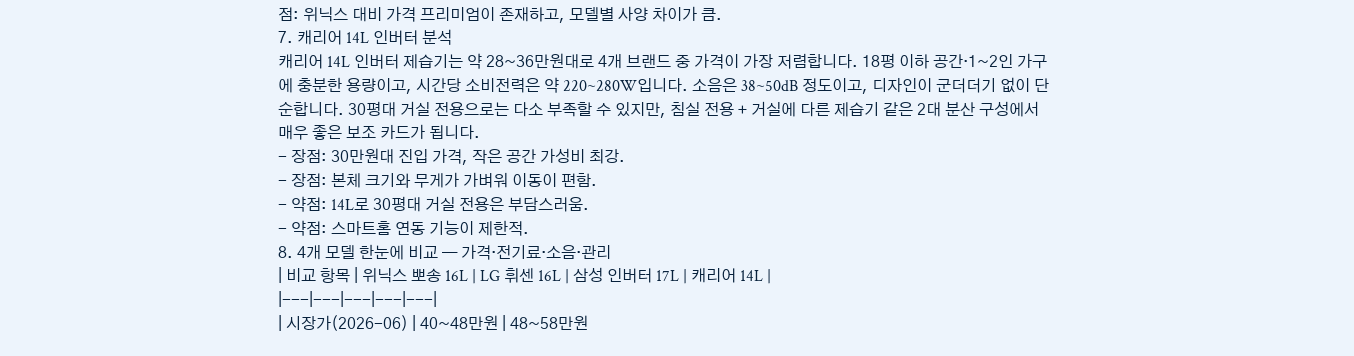점: 위닉스 대비 가격 프리미엄이 존재하고, 모델별 사양 차이가 큼.
7. 캐리어 14L 인버터 분석
캐리어 14L 인버터 제습기는 약 28~36만원대로 4개 브랜드 중 가격이 가장 저렴합니다. 18평 이하 공간·1~2인 가구에 충분한 용량이고, 시간당 소비전력은 약 220~280W입니다. 소음은 38~50dB 정도이고, 디자인이 군더더기 없이 단순합니다. 30평대 거실 전용으로는 다소 부족할 수 있지만, 침실 전용 + 거실에 다른 제습기 같은 2대 분산 구성에서 매우 좋은 보조 카드가 됩니다.
- 장점: 30만원대 진입 가격, 작은 공간 가성비 최강.
- 장점: 본체 크기와 무게가 가벼워 이동이 편함.
- 약점: 14L로 30평대 거실 전용은 부담스러움.
- 약점: 스마트홈 연동 기능이 제한적.
8. 4개 모델 한눈에 비교 — 가격·전기료·소음·관리
| 비교 항목 | 위닉스 뽀송 16L | LG 휘센 16L | 삼성 인버터 17L | 캐리어 14L |
|---|---|---|---|---|
| 시장가(2026-06) | 40~48만원 | 48~58만원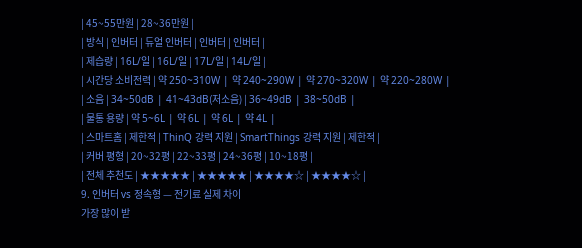| 45~55만원 | 28~36만원 |
| 방식 | 인버터 | 듀얼 인버터 | 인버터 | 인버터 |
| 제습량 | 16L/일 | 16L/일 | 17L/일 | 14L/일 |
| 시간당 소비전력 | 약 250~310W | 약 240~290W | 약 270~320W | 약 220~280W |
| 소음 | 34~50dB | 41~43dB(저소음) | 36~49dB | 38~50dB |
| 물통 용량 | 약 5~6L | 약 6L | 약 6L | 약 4L |
| 스마트홈 | 제한적 | ThinQ 강력 지원 | SmartThings 강력 지원 | 제한적 |
| 커버 평형 | 20~32평 | 22~33평 | 24~36평 | 10~18평 |
| 전체 추천도 | ★★★★★ | ★★★★★ | ★★★★☆ | ★★★★☆ |
9. 인버터 vs 정속형 — 전기료 실제 차이
가장 많이 받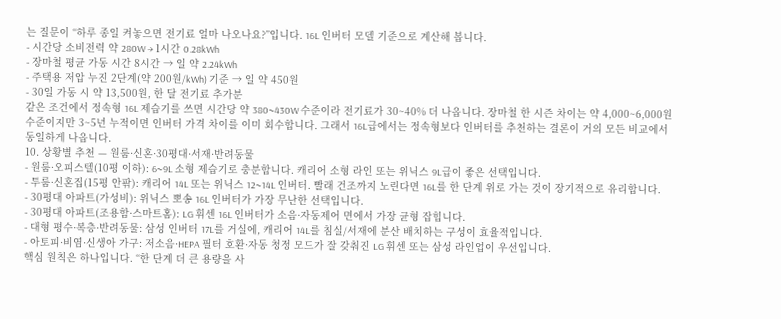는 질문이 “하루 종일 켜놓으면 전기료 얼마 나오나요?”입니다. 16L 인버터 모델 기준으로 계산해 봅니다.
- 시간당 소비전력 약 280W → 1시간 0.28kWh
- 장마철 평균 가동 시간 8시간 → 일 약 2.24kWh
- 주택용 저압 누진 2단계(약 200원/kWh) 기준 → 일 약 450원
- 30일 가동 시 약 13,500원, 한 달 전기료 추가분
같은 조건에서 정속형 16L 제습기를 쓰면 시간당 약 380~430W 수준이라 전기료가 30~40% 더 나옵니다. 장마철 한 시즌 차이는 약 4,000~6,000원 수준이지만 3~5년 누적이면 인버터 가격 차이를 이미 회수합니다. 그래서 16L급에서는 정속형보다 인버터를 추천하는 결론이 거의 모든 비교에서 동일하게 나옵니다.
10. 상황별 추천 — 원룸·신혼·30평대·서재·반려동물
- 원룸·오피스텔(10평 이하): 6~9L 소형 제습기로 충분합니다. 캐리어 소형 라인 또는 위닉스 9L급이 좋은 선택입니다.
- 투룸·신혼집(15평 안팎): 캐리어 14L 또는 위닉스 12~14L 인버터. 빨래 건조까지 노린다면 16L를 한 단계 위로 가는 것이 장기적으로 유리합니다.
- 30평대 아파트(가성비): 위닉스 뽀송 16L 인버터가 가장 무난한 선택입니다.
- 30평대 아파트(조용함·스마트홈): LG 휘센 16L 인버터가 소음·자동제어 면에서 가장 균형 잡힙니다.
- 대형 평수·복층·반려동물: 삼성 인버터 17L를 거실에, 캐리어 14L를 침실/서재에 분산 배치하는 구성이 효율적입니다.
- 아토피·비염·신생아 가구: 저소음·HEPA 필터 호환·자동 청정 모드가 잘 갖춰진 LG 휘센 또는 삼성 라인업이 우선입니다.
핵심 원칙은 하나입니다. “한 단계 더 큰 용량을 사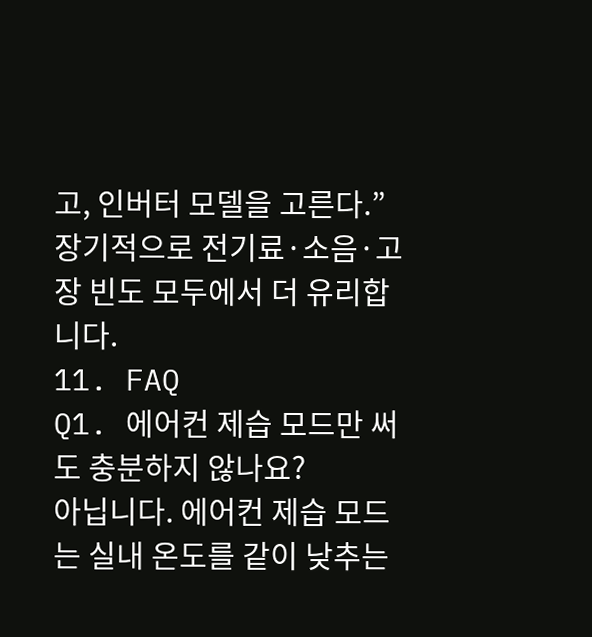고, 인버터 모델을 고른다.” 장기적으로 전기료·소음·고장 빈도 모두에서 더 유리합니다.
11. FAQ
Q1. 에어컨 제습 모드만 써도 충분하지 않나요?
아닙니다. 에어컨 제습 모드는 실내 온도를 같이 낮추는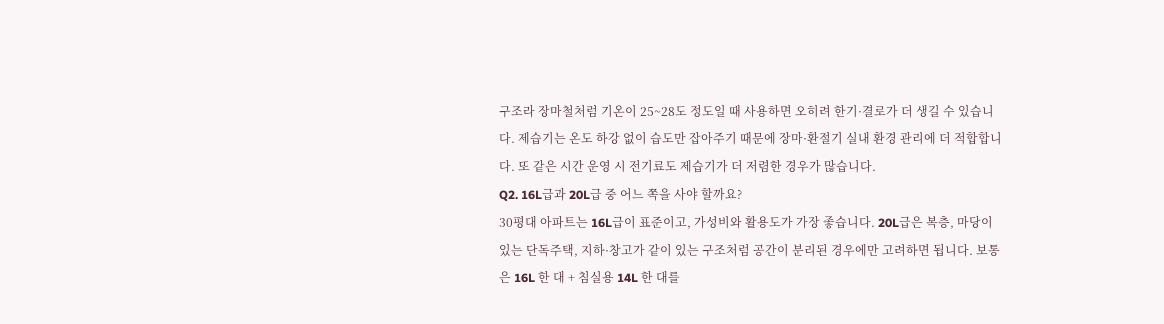구조라 장마철처럼 기온이 25~28도 정도일 때 사용하면 오히려 한기·결로가 더 생길 수 있습니다. 제습기는 온도 하강 없이 습도만 잡아주기 때문에 장마·환절기 실내 환경 관리에 더 적합합니다. 또 같은 시간 운영 시 전기료도 제습기가 더 저렴한 경우가 많습니다.
Q2. 16L급과 20L급 중 어느 쪽을 사야 할까요?
30평대 아파트는 16L급이 표준이고, 가성비와 활용도가 가장 좋습니다. 20L급은 복층, 마당이 있는 단독주택, 지하·창고가 같이 있는 구조처럼 공간이 분리된 경우에만 고려하면 됩니다. 보통은 16L 한 대 + 침실용 14L 한 대를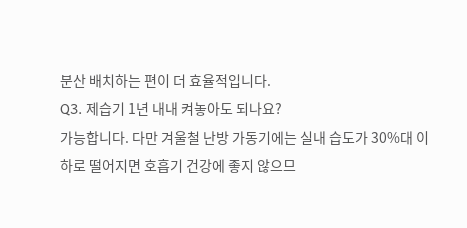분산 배치하는 편이 더 효율적입니다.
Q3. 제습기 1년 내내 켜놓아도 되나요?
가능합니다. 다만 겨울철 난방 가동기에는 실내 습도가 30%대 이하로 떨어지면 호흡기 건강에 좋지 않으므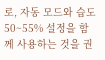로, 자동 모드와 습도 50~55% 설정을 함께 사용하는 것을 권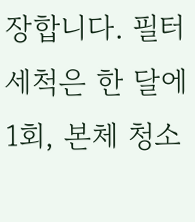장합니다. 필터 세척은 한 달에 1회, 본체 청소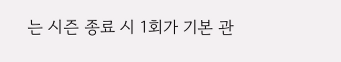는 시즌 종료 시 1회가 기본 관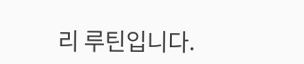리 루틴입니다.